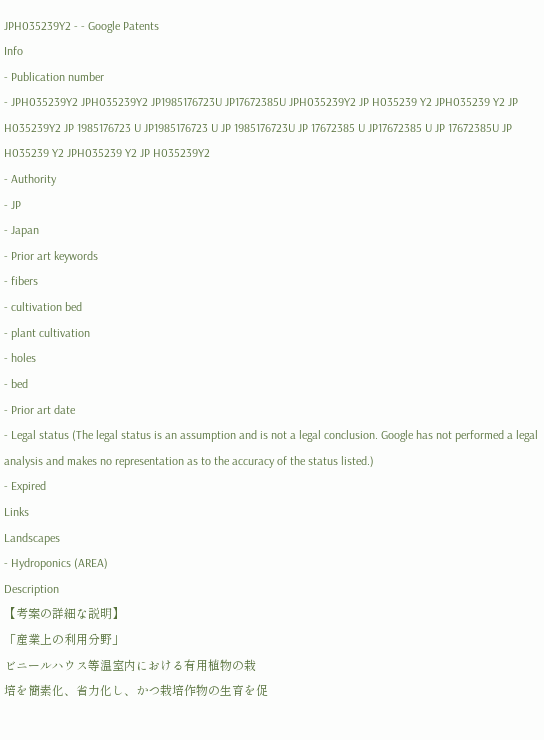JPH035239Y2 - - Google Patents
Info
- Publication number
- JPH035239Y2 JPH035239Y2 JP1985176723U JP17672385U JPH035239Y2 JP H035239 Y2 JPH035239 Y2 JP H035239Y2 JP 1985176723 U JP1985176723 U JP 1985176723U JP 17672385 U JP17672385 U JP 17672385U JP H035239 Y2 JPH035239 Y2 JP H035239Y2
- Authority
- JP
- Japan
- Prior art keywords
- fibers
- cultivation bed
- plant cultivation
- holes
- bed
- Prior art date
- Legal status (The legal status is an assumption and is not a legal conclusion. Google has not performed a legal analysis and makes no representation as to the accuracy of the status listed.)
- Expired
Links
Landscapes
- Hydroponics (AREA)
Description
【考案の詳細な説明】
「産業上の利用分野」
ビニールハウス等温室内における有用植物の栽
培を簡素化、省力化し、かつ栽培作物の生育を促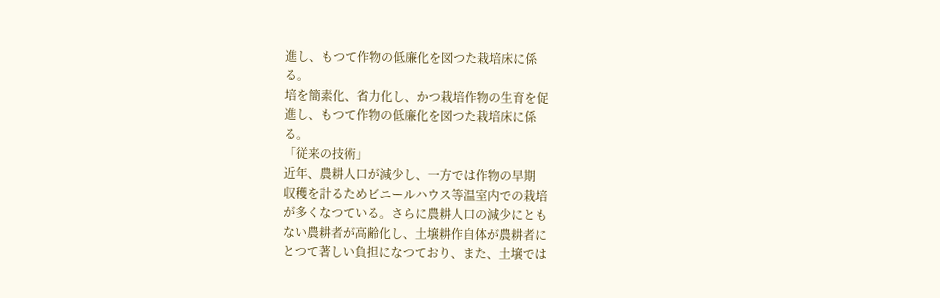進し、もつて作物の低廉化を図つた栽培床に係
る。
培を簡素化、省力化し、かつ栽培作物の生育を促
進し、もつて作物の低廉化を図つた栽培床に係
る。
「従来の技術」
近年、農耕人口が減少し、一方では作物の早期
収穫を計るためビニールハウス等温室内での栽培
が多くなつている。さらに農耕人口の減少にとも
ない農耕者が高齢化し、土壌耕作自体が農耕者に
とつて著しい負担になつており、また、土壌では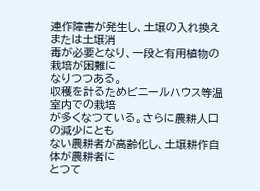連作障害が発生し、土壌の入れ換えまたは土壌消
毒が必要となり、一段と有用植物の栽培が困難に
なりつつある。
収穫を計るためビニールハウス等温室内での栽培
が多くなつている。さらに農耕人口の減少にとも
ない農耕者が高齢化し、土壌耕作自体が農耕者に
とつて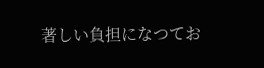著しい負担になつてお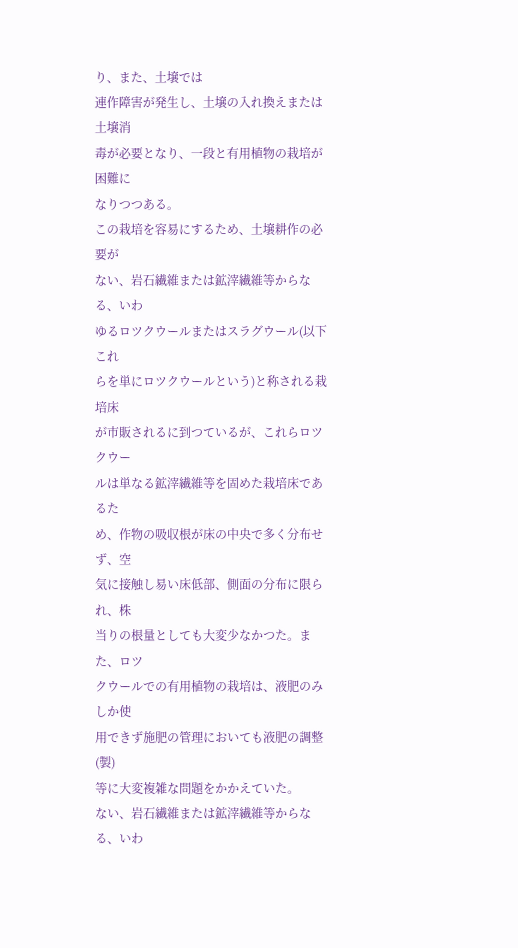り、また、土壌では
連作障害が発生し、土壌の入れ換えまたは土壌消
毒が必要となり、一段と有用植物の栽培が困難に
なりつつある。
この栽培を容易にするため、土壌耕作の必要が
ない、岩石繊維または鉱滓繊維等からなる、いわ
ゆるロツクウールまたはスラグウール(以下これ
らを単にロツクウールという)と称される栽培床
が市販されるに到つているが、これらロツクウー
ルは単なる鉱滓繊維等を固めた栽培床であるた
め、作物の吸収根が床の中央で多く分布せず、空
気に接触し易い床低部、側面の分布に限られ、株
当りの根量としても大変少なかつた。また、ロツ
クウールでの有用植物の栽培は、液肥のみしか使
用できず施肥の管理においても液肥の調整(製)
等に大変複雑な問題をかかえていた。
ない、岩石繊維または鉱滓繊維等からなる、いわ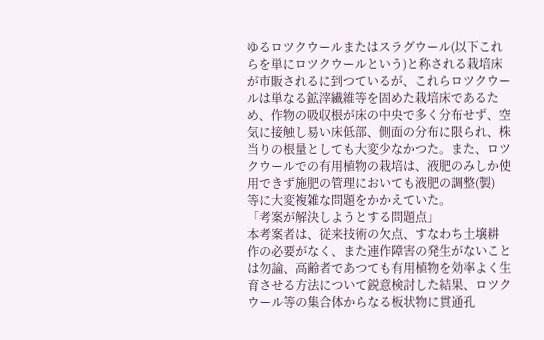ゆるロツクウールまたはスラグウール(以下これ
らを単にロツクウールという)と称される栽培床
が市販されるに到つているが、これらロツクウー
ルは単なる鉱滓繊維等を固めた栽培床であるた
め、作物の吸収根が床の中央で多く分布せず、空
気に接触し易い床低部、側面の分布に限られ、株
当りの根量としても大変少なかつた。また、ロツ
クウールでの有用植物の栽培は、液肥のみしか使
用できず施肥の管理においても液肥の調整(製)
等に大変複雑な問題をかかえていた。
「考案が解決しようとする問題点」
本考案者は、従来技術の欠点、すなわち土壌耕
作の必要がなく、また連作障害の発生がないこと
は勿論、高齢者であつても有用植物を効率よく生
育させる方法について鋭意検討した結果、ロツク
ウール等の集合体からなる板状物に貫通孔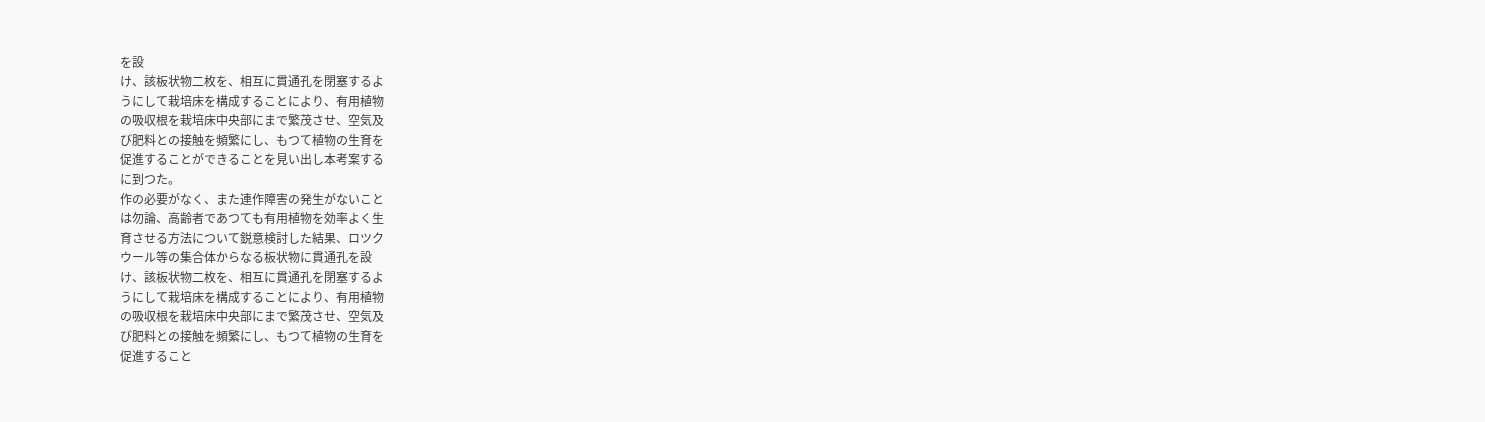を設
け、該板状物二枚を、相互に貫通孔を閉塞するよ
うにして栽培床を構成することにより、有用植物
の吸収根を栽培床中央部にまで繁茂させ、空気及
び肥料との接触を頻繁にし、もつて植物の生育を
促進することができることを見い出し本考案する
に到つた。
作の必要がなく、また連作障害の発生がないこと
は勿論、高齢者であつても有用植物を効率よく生
育させる方法について鋭意検討した結果、ロツク
ウール等の集合体からなる板状物に貫通孔を設
け、該板状物二枚を、相互に貫通孔を閉塞するよ
うにして栽培床を構成することにより、有用植物
の吸収根を栽培床中央部にまで繁茂させ、空気及
び肥料との接触を頻繁にし、もつて植物の生育を
促進すること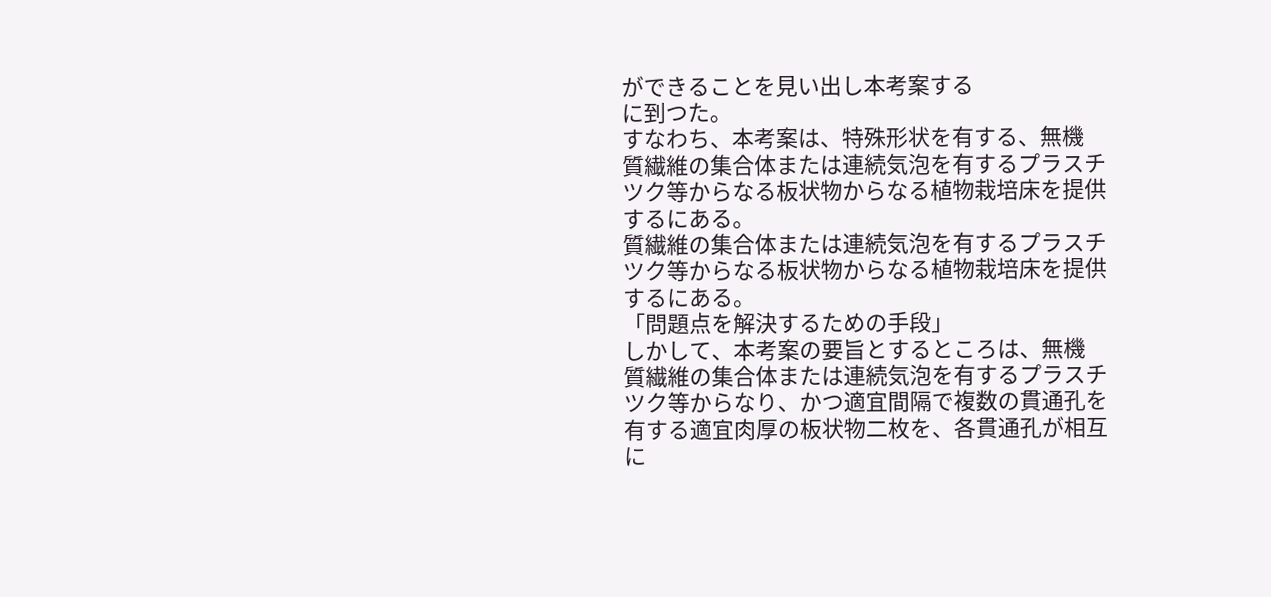ができることを見い出し本考案する
に到つた。
すなわち、本考案は、特殊形状を有する、無機
質繊維の集合体または連続気泡を有するプラスチ
ツク等からなる板状物からなる植物栽培床を提供
するにある。
質繊維の集合体または連続気泡を有するプラスチ
ツク等からなる板状物からなる植物栽培床を提供
するにある。
「問題点を解決するための手段」
しかして、本考案の要旨とするところは、無機
質繊維の集合体または連続気泡を有するプラスチ
ツク等からなり、かつ適宜間隔で複数の貫通孔を
有する適宜肉厚の板状物二枚を、各貫通孔が相互
に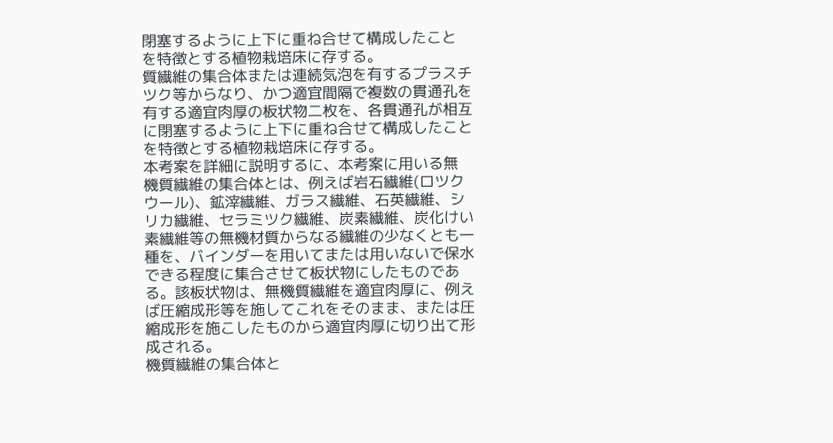閉塞するように上下に重ね合せて構成したこと
を特徴とする植物栽培床に存する。
質繊維の集合体または連続気泡を有するプラスチ
ツク等からなり、かつ適宜間隔で複数の貫通孔を
有する適宜肉厚の板状物二枚を、各貫通孔が相互
に閉塞するように上下に重ね合せて構成したこと
を特徴とする植物栽培床に存する。
本考案を詳細に説明するに、本考案に用いる無
機質繊維の集合体とは、例えば岩石繊維(ロツク
ウール)、鉱滓繊維、ガラス繊維、石英繊維、シ
リカ繊維、セラミツク繊維、炭素繊維、炭化けい
素繊維等の無機材質からなる繊維の少なくとも一
種を、バインダーを用いてまたは用いないで保水
できる程度に集合させて板状物にしたものであ
る。該板状物は、無機質繊維を適宜肉厚に、例え
ば圧縮成形等を施してこれをそのまま、または圧
縮成形を施こしたものから適宜肉厚に切り出て形
成される。
機質繊維の集合体と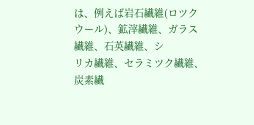は、例えば岩石繊維(ロツク
ウール)、鉱滓繊維、ガラス繊維、石英繊維、シ
リカ繊維、セラミツク繊維、炭素繊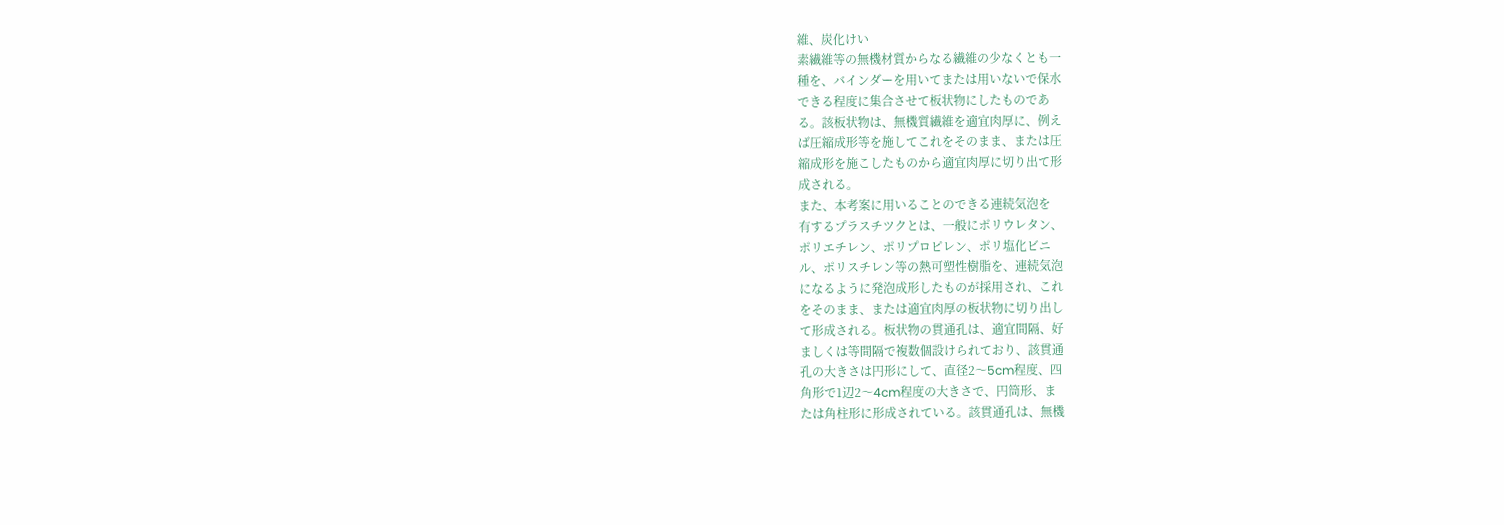維、炭化けい
素繊維等の無機材質からなる繊維の少なくとも一
種を、バインダーを用いてまたは用いないで保水
できる程度に集合させて板状物にしたものであ
る。該板状物は、無機質繊維を適宜肉厚に、例え
ば圧縮成形等を施してこれをそのまま、または圧
縮成形を施こしたものから適宜肉厚に切り出て形
成される。
また、本考案に用いることのできる連続気泡を
有するプラスチツクとは、一般にポリウレタン、
ポリエチレン、ポリプロピレン、ポリ塩化ビニ
ル、ポリスチレン等の熱可塑性樹脂を、連続気泡
になるように発泡成形したものが採用され、これ
をそのまま、または適宜肉厚の板状物に切り出し
て形成される。板状物の貫通孔は、適宜間隔、好
ましくは等間隔で複数個設けられており、該貫通
孔の大きさは円形にして、直径2〜5cm程度、四
角形で1辺2〜4cm程度の大きさで、円筒形、ま
たは角柱形に形成されている。該貫通孔は、無機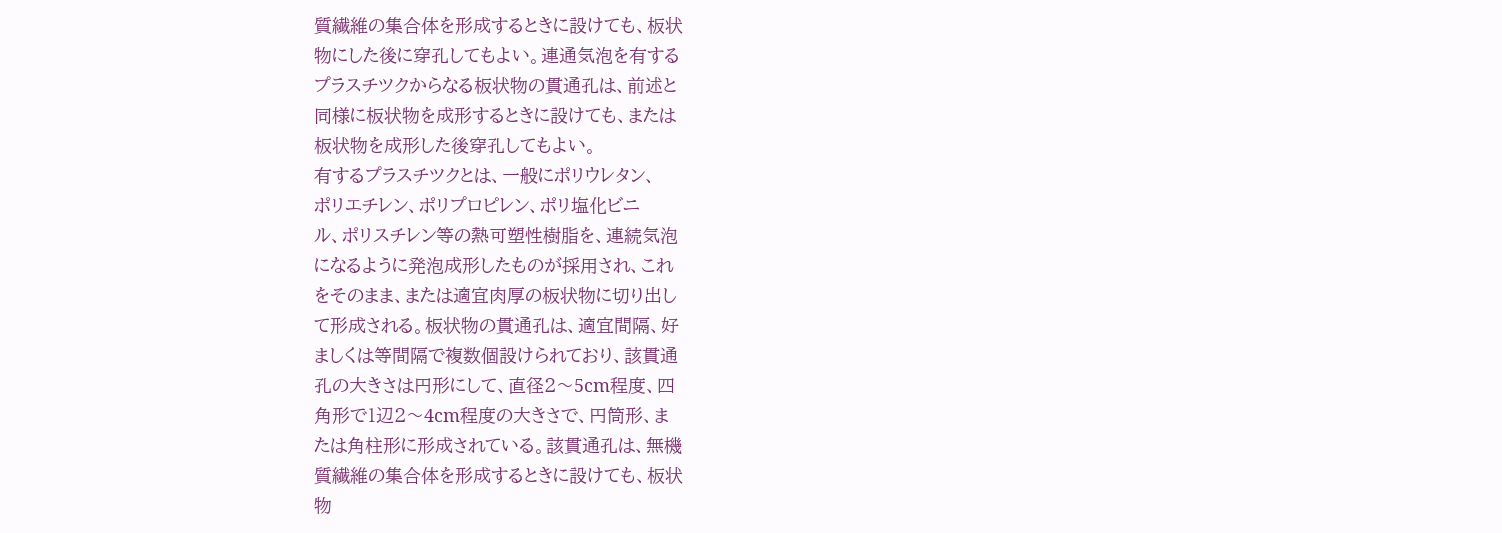質繊維の集合体を形成するときに設けても、板状
物にした後に穿孔してもよい。連通気泡を有する
プラスチツクからなる板状物の貫通孔は、前述と
同様に板状物を成形するときに設けても、または
板状物を成形した後穿孔してもよい。
有するプラスチツクとは、一般にポリウレタン、
ポリエチレン、ポリプロピレン、ポリ塩化ビニ
ル、ポリスチレン等の熱可塑性樹脂を、連続気泡
になるように発泡成形したものが採用され、これ
をそのまま、または適宜肉厚の板状物に切り出し
て形成される。板状物の貫通孔は、適宜間隔、好
ましくは等間隔で複数個設けられており、該貫通
孔の大きさは円形にして、直径2〜5cm程度、四
角形で1辺2〜4cm程度の大きさで、円筒形、ま
たは角柱形に形成されている。該貫通孔は、無機
質繊維の集合体を形成するときに設けても、板状
物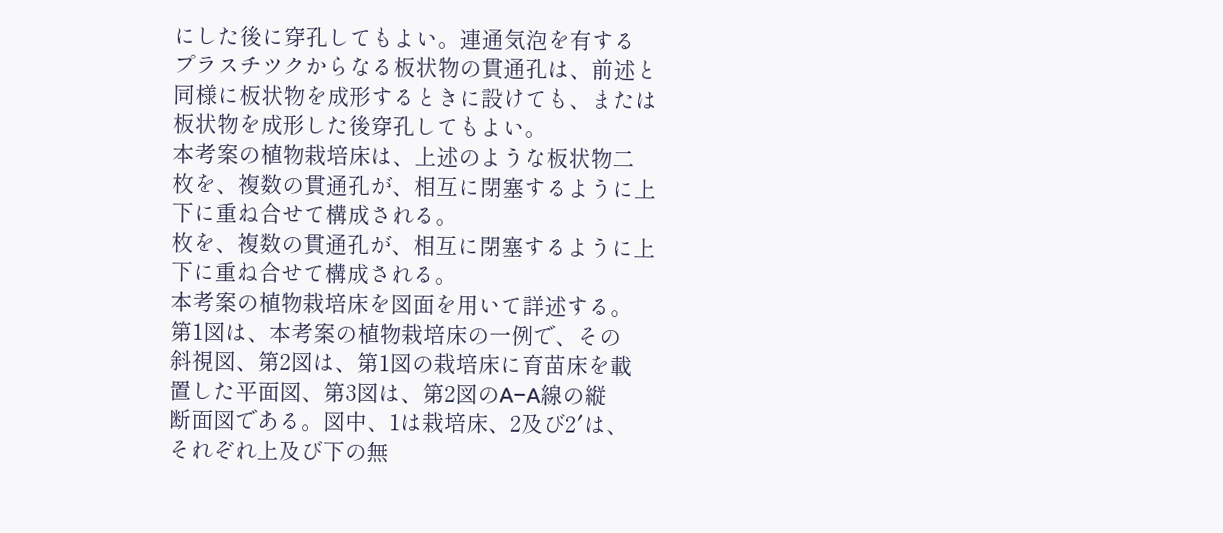にした後に穿孔してもよい。連通気泡を有する
プラスチツクからなる板状物の貫通孔は、前述と
同様に板状物を成形するときに設けても、または
板状物を成形した後穿孔してもよい。
本考案の植物栽培床は、上述のような板状物二
枚を、複数の貫通孔が、相互に閉塞するように上
下に重ね合せて構成される。
枚を、複数の貫通孔が、相互に閉塞するように上
下に重ね合せて構成される。
本考案の植物栽培床を図面を用いて詳述する。
第1図は、本考案の植物栽培床の一例で、その
斜視図、第2図は、第1図の栽培床に育苗床を載
置した平面図、第3図は、第2図のA−A線の縦
断面図である。図中、1は栽培床、2及び2′は、
それぞれ上及び下の無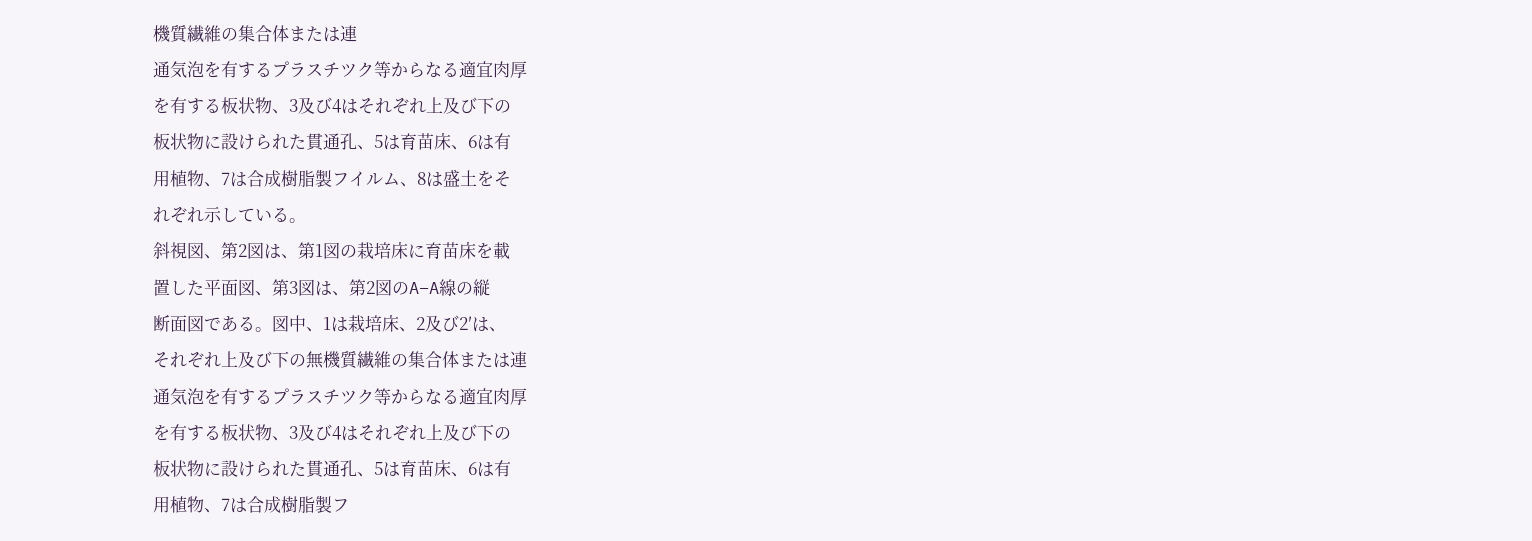機質繊維の集合体または連
通気泡を有するプラスチツク等からなる適宜肉厚
を有する板状物、3及び4はそれぞれ上及び下の
板状物に設けられた貫通孔、5は育苗床、6は有
用植物、7は合成樹脂製フイルム、8は盛土をそ
れぞれ示している。
斜視図、第2図は、第1図の栽培床に育苗床を載
置した平面図、第3図は、第2図のA−A線の縦
断面図である。図中、1は栽培床、2及び2′は、
それぞれ上及び下の無機質繊維の集合体または連
通気泡を有するプラスチツク等からなる適宜肉厚
を有する板状物、3及び4はそれぞれ上及び下の
板状物に設けられた貫通孔、5は育苗床、6は有
用植物、7は合成樹脂製フ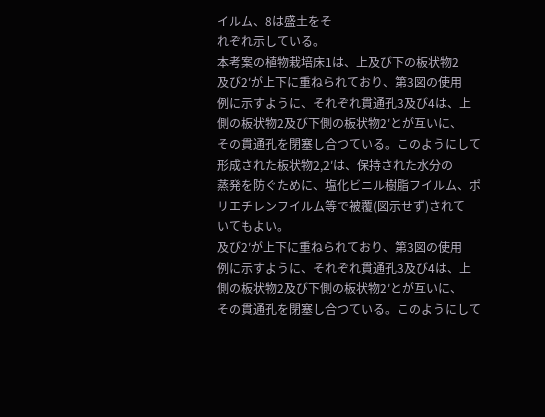イルム、8は盛土をそ
れぞれ示している。
本考案の植物栽培床1は、上及び下の板状物2
及び2′が上下に重ねられており、第3図の使用
例に示すように、それぞれ貫通孔3及び4は、上
側の板状物2及び下側の板状物2′とが互いに、
その貫通孔を閉塞し合つている。このようにして
形成された板状物2,2′は、保持された水分の
蒸発を防ぐために、塩化ビニル樹脂フイルム、ポ
リエチレンフイルム等で被覆(図示せず)されて
いてもよい。
及び2′が上下に重ねられており、第3図の使用
例に示すように、それぞれ貫通孔3及び4は、上
側の板状物2及び下側の板状物2′とが互いに、
その貫通孔を閉塞し合つている。このようにして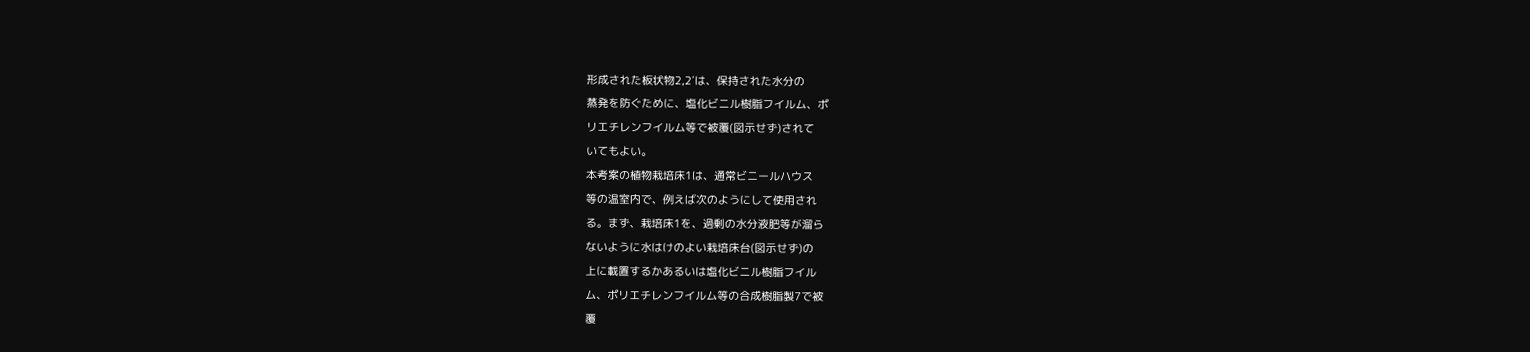形成された板状物2,2′は、保持された水分の
蒸発を防ぐために、塩化ビニル樹脂フイルム、ポ
リエチレンフイルム等で被覆(図示せず)されて
いてもよい。
本考案の植物栽培床1は、通常ビニールハウス
等の温室内で、例えば次のようにして使用され
る。まず、栽培床1を、過剰の水分液肥等が溜ら
ないように水はけのよい栽培床台(図示せず)の
上に載置するかあるいは塩化ビニル樹脂フイル
ム、ポリエチレンフイルム等の合成樹脂製7で被
覆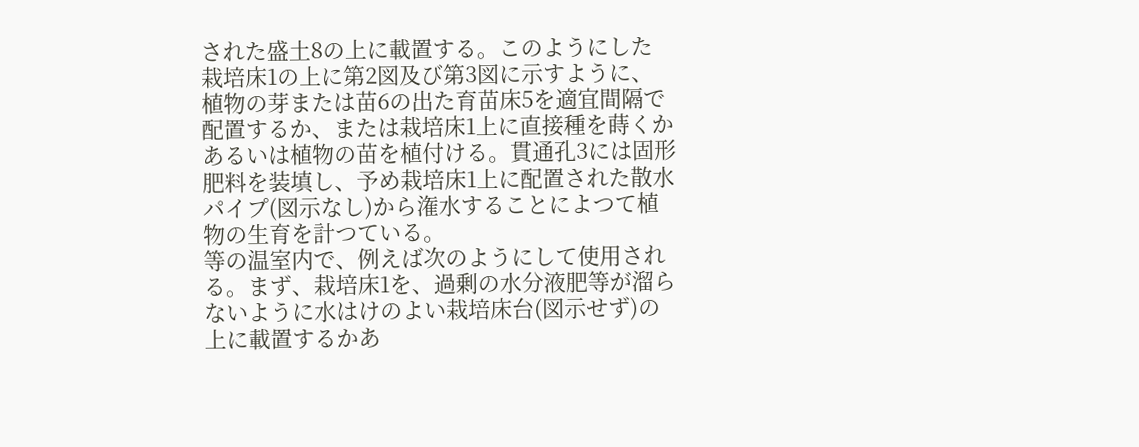された盛土8の上に載置する。このようにした
栽培床1の上に第2図及び第3図に示すように、
植物の芽または苗6の出た育苗床5を適宜間隔で
配置するか、または栽培床1上に直接種を蒔くか
あるいは植物の苗を植付ける。貫通孔3には固形
肥料を装填し、予め栽培床1上に配置された散水
パイプ(図示なし)から潅水することによつて植
物の生育を計つている。
等の温室内で、例えば次のようにして使用され
る。まず、栽培床1を、過剰の水分液肥等が溜ら
ないように水はけのよい栽培床台(図示せず)の
上に載置するかあ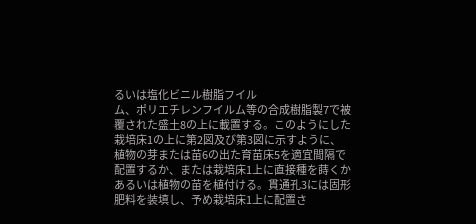るいは塩化ビニル樹脂フイル
ム、ポリエチレンフイルム等の合成樹脂製7で被
覆された盛土8の上に載置する。このようにした
栽培床1の上に第2図及び第3図に示すように、
植物の芽または苗6の出た育苗床5を適宜間隔で
配置するか、または栽培床1上に直接種を蒔くか
あるいは植物の苗を植付ける。貫通孔3には固形
肥料を装填し、予め栽培床1上に配置さ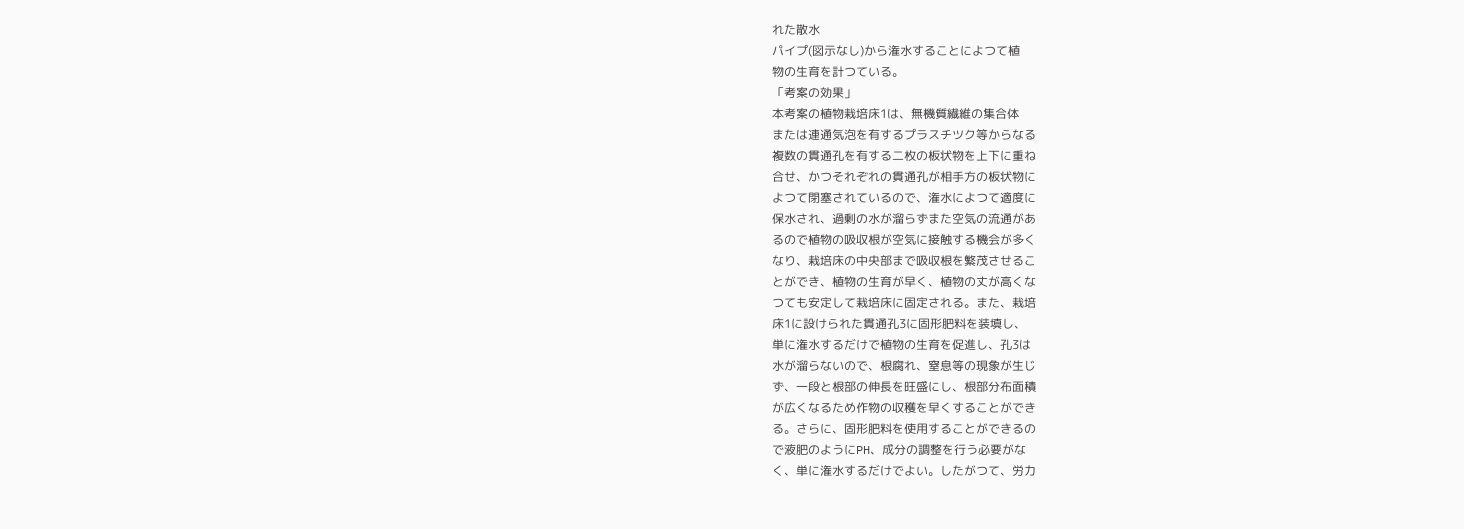れた散水
パイプ(図示なし)から潅水することによつて植
物の生育を計つている。
「考案の効果」
本考案の植物栽培床1は、無機質繊維の集合体
または連通気泡を有するプラスチツク等からなる
複数の貫通孔を有する二枚の板状物を上下に重ね
合せ、かつそれぞれの貫通孔が相手方の板状物に
よつて閉塞されているので、潅水によつて適度に
保水され、過剰の水が溜らずまた空気の流通があ
るので植物の吸収根が空気に接触する機会が多く
なり、栽培床の中央部まで吸収根を繁茂させるこ
とができ、植物の生育が早く、植物の丈が高くな
つても安定して栽培床に固定される。また、栽培
床1に設けられた貫通孔3に固形肥料を装填し、
単に潅水するだけで植物の生育を促進し、孔3は
水が溜らないので、根腐れ、窒息等の現象が生じ
ず、一段と根部の伸長を旺盛にし、根部分布面積
が広くなるため作物の収穫を早くすることができ
る。さらに、固形肥料を使用することができるの
で液肥のようにPH、成分の調整を行う必要がな
く、単に潅水するだけでよい。したがつて、労力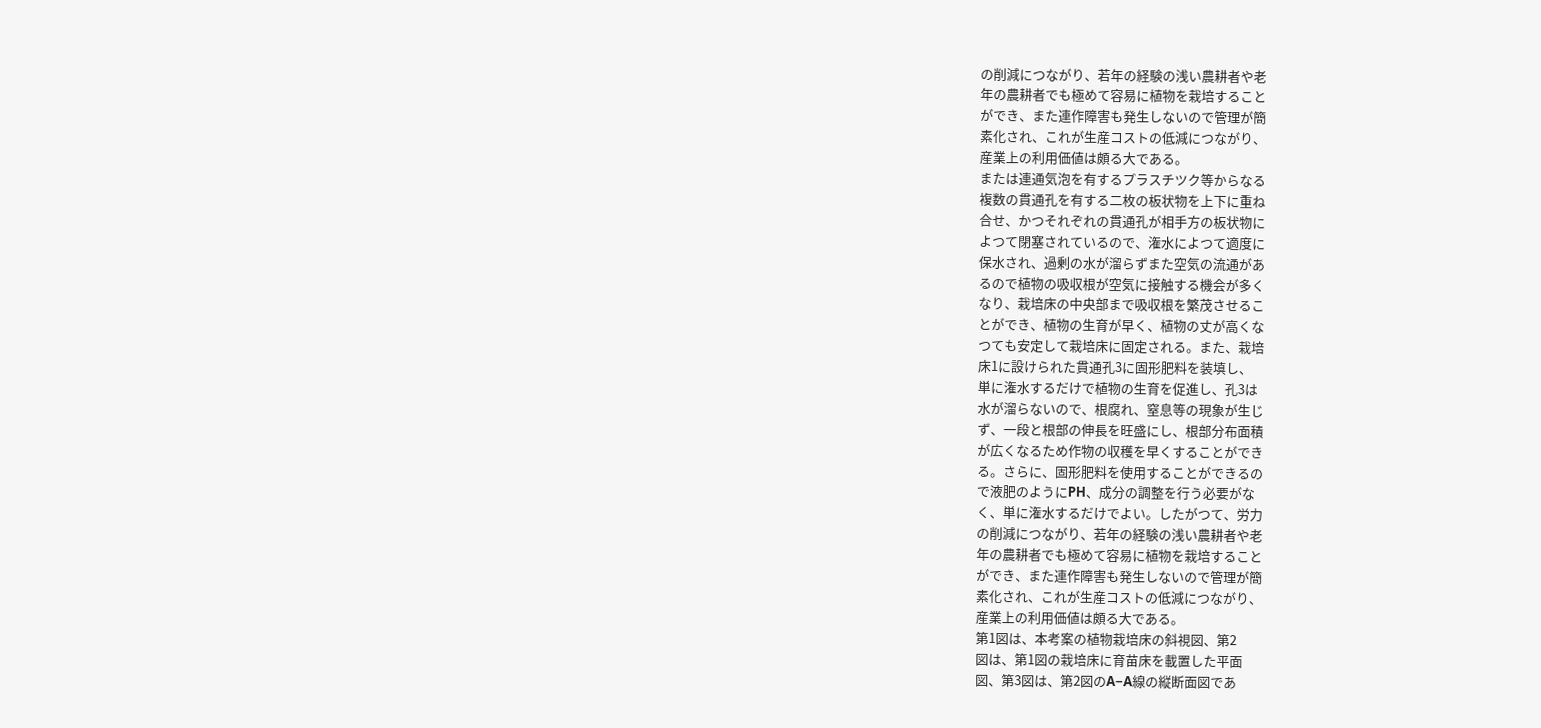の削減につながり、若年の経験の浅い農耕者や老
年の農耕者でも極めて容易に植物を栽培すること
ができ、また連作障害も発生しないので管理が簡
素化され、これが生産コストの低減につながり、
産業上の利用価値は頗る大である。
または連通気泡を有するプラスチツク等からなる
複数の貫通孔を有する二枚の板状物を上下に重ね
合せ、かつそれぞれの貫通孔が相手方の板状物に
よつて閉塞されているので、潅水によつて適度に
保水され、過剰の水が溜らずまた空気の流通があ
るので植物の吸収根が空気に接触する機会が多く
なり、栽培床の中央部まで吸収根を繁茂させるこ
とができ、植物の生育が早く、植物の丈が高くな
つても安定して栽培床に固定される。また、栽培
床1に設けられた貫通孔3に固形肥料を装填し、
単に潅水するだけで植物の生育を促進し、孔3は
水が溜らないので、根腐れ、窒息等の現象が生じ
ず、一段と根部の伸長を旺盛にし、根部分布面積
が広くなるため作物の収穫を早くすることができ
る。さらに、固形肥料を使用することができるの
で液肥のようにPH、成分の調整を行う必要がな
く、単に潅水するだけでよい。したがつて、労力
の削減につながり、若年の経験の浅い農耕者や老
年の農耕者でも極めて容易に植物を栽培すること
ができ、また連作障害も発生しないので管理が簡
素化され、これが生産コストの低減につながり、
産業上の利用価値は頗る大である。
第1図は、本考案の植物栽培床の斜視図、第2
図は、第1図の栽培床に育苗床を載置した平面
図、第3図は、第2図のA−A線の縦断面図であ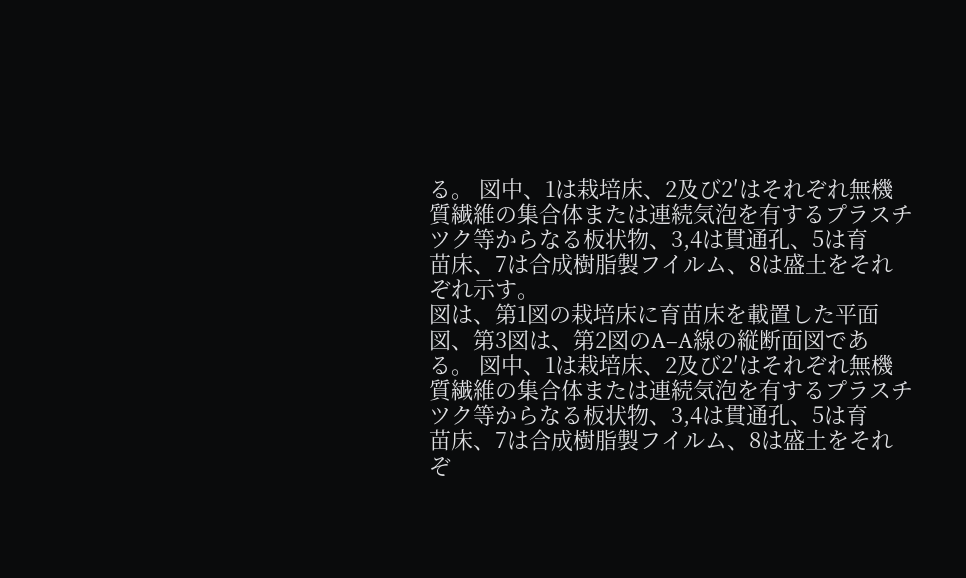る。 図中、1は栽培床、2及び2′はそれぞれ無機
質繊維の集合体または連続気泡を有するプラスチ
ツク等からなる板状物、3,4は貫通孔、5は育
苗床、7は合成樹脂製フイルム、8は盛土をそれ
ぞれ示す。
図は、第1図の栽培床に育苗床を載置した平面
図、第3図は、第2図のA−A線の縦断面図であ
る。 図中、1は栽培床、2及び2′はそれぞれ無機
質繊維の集合体または連続気泡を有するプラスチ
ツク等からなる板状物、3,4は貫通孔、5は育
苗床、7は合成樹脂製フイルム、8は盛土をそれ
ぞ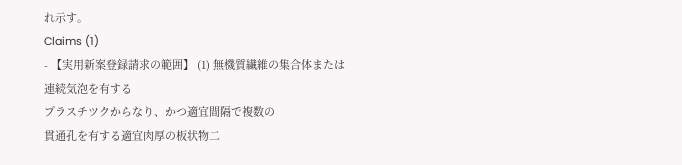れ示す。
Claims (1)
- 【実用新案登録請求の範囲】 (1) 無機質繊維の集合体または連続気泡を有する
プラスチツクからなり、かつ適宜間隔で複数の
貫通孔を有する適宜肉厚の板状物二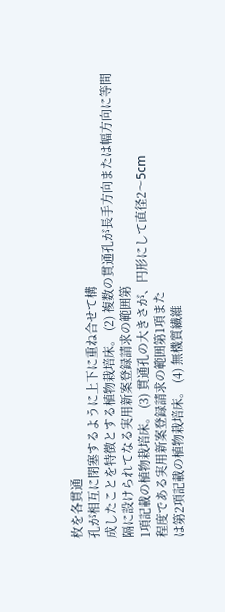枚を各貫通
孔が相互に閉塞するように上下に重ね合せて構
成したことを特徴とする植物栽培床。 (2) 複数の貫通孔が長手方向または幅方向に等間
隔に設けられてなる実用新案登録請求の範囲第
1項記載の植物栽培床。 (3) 貫通孔の大きさが、円形にして直径2〜5cm
程度である実用新案登録請求の範囲第1項また
は第2項記載の植物栽培床。 (4) 無機質繊維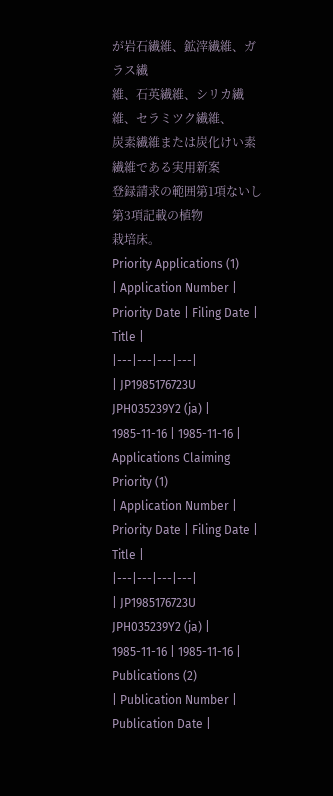が岩石繊維、鉱滓繊維、ガラス繊
維、石英繊維、シリカ繊維、セラミツク繊維、
炭素繊維または炭化けい素繊維である実用新案
登録請求の範囲第1項ないし第3項記載の植物
栽培床。
Priority Applications (1)
| Application Number | Priority Date | Filing Date | Title |
|---|---|---|---|
| JP1985176723U JPH035239Y2 (ja) | 1985-11-16 | 1985-11-16 |
Applications Claiming Priority (1)
| Application Number | Priority Date | Filing Date | Title |
|---|---|---|---|
| JP1985176723U JPH035239Y2 (ja) | 1985-11-16 | 1985-11-16 |
Publications (2)
| Publication Number | Publication Date |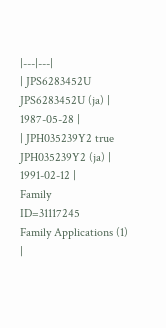|---|---|
| JPS6283452U JPS6283452U (ja) | 1987-05-28 |
| JPH035239Y2 true JPH035239Y2 (ja) | 1991-02-12 |
Family
ID=31117245
Family Applications (1)
|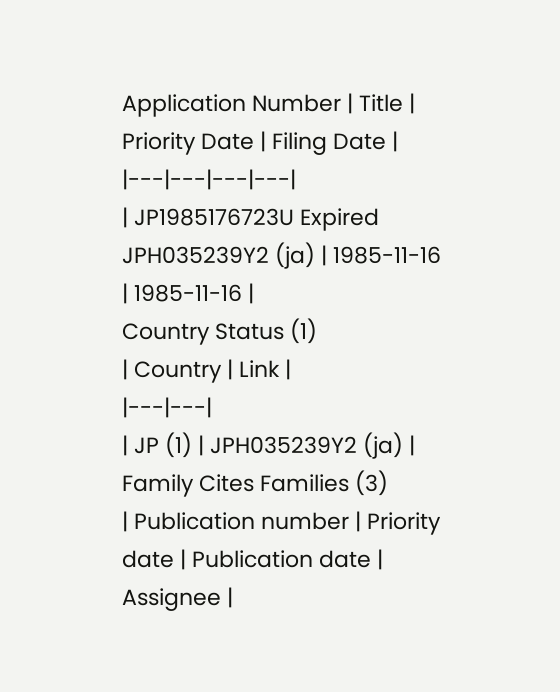Application Number | Title | Priority Date | Filing Date |
|---|---|---|---|
| JP1985176723U Expired JPH035239Y2 (ja) | 1985-11-16 | 1985-11-16 |
Country Status (1)
| Country | Link |
|---|---|
| JP (1) | JPH035239Y2 (ja) |
Family Cites Families (3)
| Publication number | Priority date | Publication date | Assignee |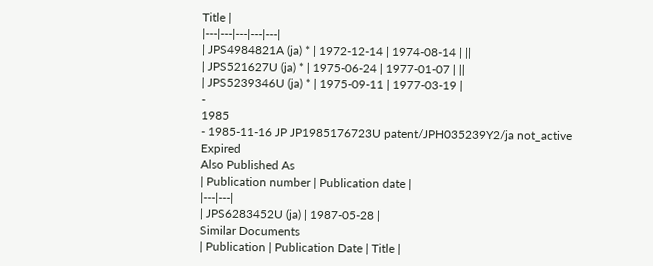Title |
|---|---|---|---|---|
| JPS4984821A (ja) * | 1972-12-14 | 1974-08-14 | ||
| JPS521627U (ja) * | 1975-06-24 | 1977-01-07 | ||
| JPS5239346U (ja) * | 1975-09-11 | 1977-03-19 |
-
1985
- 1985-11-16 JP JP1985176723U patent/JPH035239Y2/ja not_active Expired
Also Published As
| Publication number | Publication date |
|---|---|
| JPS6283452U (ja) | 1987-05-28 |
Similar Documents
| Publication | Publication Date | Title |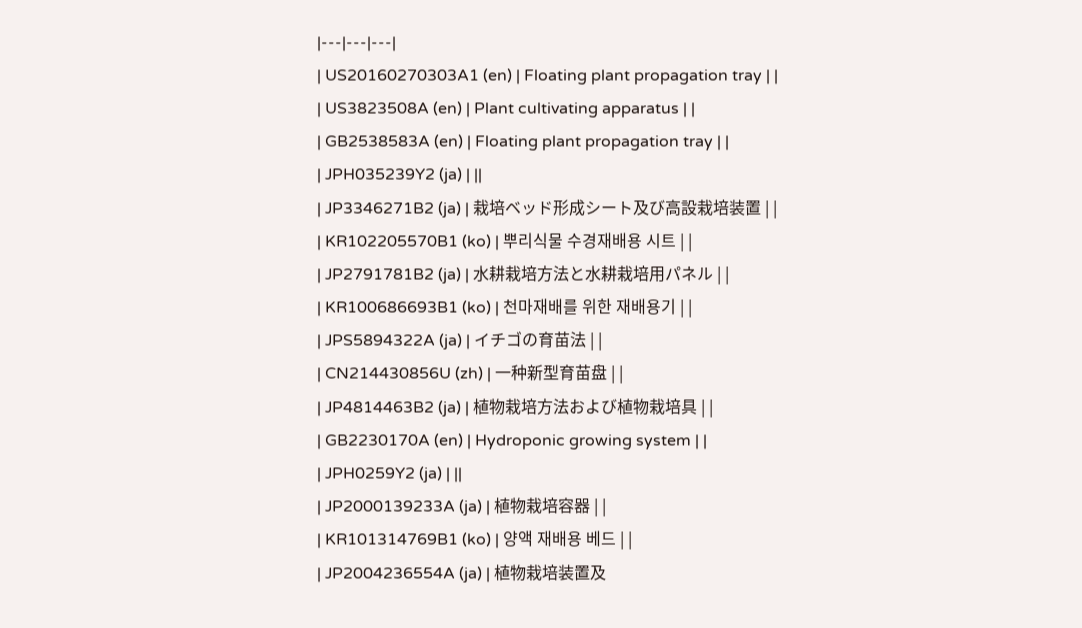|---|---|---|
| US20160270303A1 (en) | Floating plant propagation tray | |
| US3823508A (en) | Plant cultivating apparatus | |
| GB2538583A (en) | Floating plant propagation tray | |
| JPH035239Y2 (ja) | ||
| JP3346271B2 (ja) | 栽培ベッド形成シート及び高設栽培装置 | |
| KR102205570B1 (ko) | 뿌리식물 수경재배용 시트 | |
| JP2791781B2 (ja) | 水耕栽培方法と水耕栽培用パネル | |
| KR100686693B1 (ko) | 천마재배를 위한 재배용기 | |
| JPS5894322A (ja) | イチゴの育苗法 | |
| CN214430856U (zh) | 一种新型育苗盘 | |
| JP4814463B2 (ja) | 植物栽培方法および植物栽培具 | |
| GB2230170A (en) | Hydroponic growing system | |
| JPH0259Y2 (ja) | ||
| JP2000139233A (ja) | 植物栽培容器 | |
| KR101314769B1 (ko) | 양액 재배용 베드 | |
| JP2004236554A (ja) | 植物栽培装置及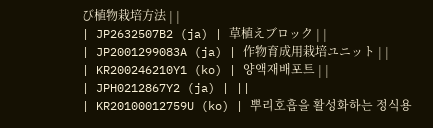び植物栽培方法 | |
| JP2632507B2 (ja) | 草植えブロック | |
| JP2001299083A (ja) | 作物育成用栽培ユニット | |
| KR200246210Y1 (ko) | 양액재배포트 | |
| JPH0212867Y2 (ja) | ||
| KR20100012759U (ko) | 뿌리호흡을 활성화하는 정식용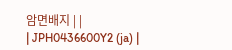암면배지 | |
| JPH0436600Y2 (ja) |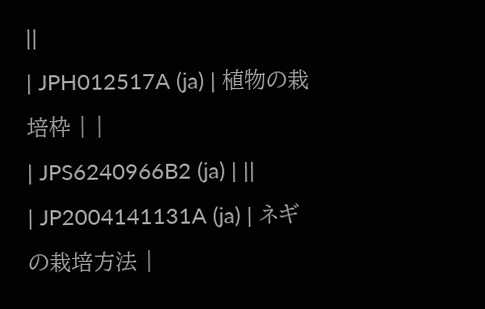||
| JPH012517A (ja) | 植物の栽培枠 | |
| JPS6240966B2 (ja) | ||
| JP2004141131A (ja) | ネギの栽培方法 |